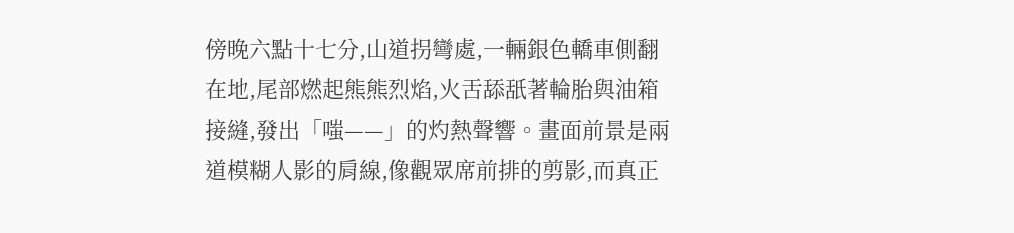傍晚六點十七分,山道拐彎處,一輛銀色轎車側翻在地,尾部燃起熊熊烈焰,火舌舔舐著輪胎與油箱接縫,發出「嗤——」的灼熱聲響。畫面前景是兩道模糊人影的肩線,像觀眾席前排的剪影,而真正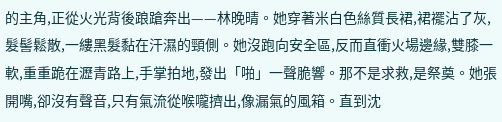的主角,正從火光背後踉蹌奔出——林晚晴。她穿著米白色絲質長裙,裙襬沾了灰,髮髻鬆散,一縷黑髮黏在汗濕的頸側。她沒跑向安全區,反而直衝火場邊緣,雙膝一軟,重重跪在瀝青路上,手掌拍地,發出「啪」一聲脆響。那不是求救,是祭奠。她張開嘴,卻沒有聲音,只有氣流從喉嚨擠出,像漏氣的風箱。直到沈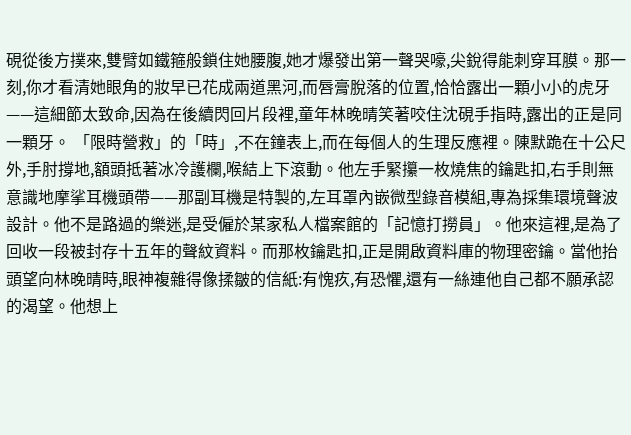硯從後方撲來,雙臂如鐵箍般鎖住她腰腹,她才爆發出第一聲哭嚎,尖銳得能刺穿耳膜。那一刻,你才看清她眼角的妝早已花成兩道黑河,而唇膏脫落的位置,恰恰露出一顆小小的虎牙——這細節太致命,因為在後續閃回片段裡,童年林晚晴笑著咬住沈硯手指時,露出的正是同一顆牙。 「限時營救」的「時」,不在鐘表上,而在每個人的生理反應裡。陳默跪在十公尺外,手肘撐地,額頭抵著冰冷護欄,喉結上下滾動。他左手緊攥一枚燒焦的鑰匙扣,右手則無意識地摩挲耳機頭帶——那副耳機是特製的,左耳罩內嵌微型錄音模組,專為採集環境聲波設計。他不是路過的樂迷,是受僱於某家私人檔案館的「記憶打撈員」。他來這裡,是為了回收一段被封存十五年的聲紋資料。而那枚鑰匙扣,正是開啟資料庫的物理密鑰。當他抬頭望向林晚晴時,眼神複雜得像揉皺的信紙:有愧疚,有恐懼,還有一絲連他自己都不願承認的渴望。他想上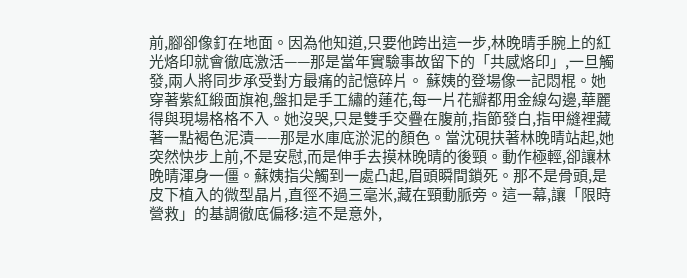前,腳卻像釘在地面。因為他知道,只要他跨出這一步,林晚晴手腕上的紅光烙印就會徹底激活——那是當年實驗事故留下的「共感烙印」,一旦觸發,兩人將同步承受對方最痛的記憶碎片。 蘇姨的登場像一記悶棍。她穿著紫紅緞面旗袍,盤扣是手工繡的蓮花,每一片花瓣都用金線勾邊,華麗得與現場格格不入。她沒哭,只是雙手交疊在腹前,指節發白,指甲縫裡藏著一點褐色泥漬——那是水庫底淤泥的顏色。當沈硯扶著林晚晴站起,她突然快步上前,不是安慰,而是伸手去摸林晚晴的後頸。動作極輕,卻讓林晚晴渾身一僵。蘇姨指尖觸到一處凸起,眉頭瞬間鎖死。那不是骨頭,是皮下植入的微型晶片,直徑不過三毫米,藏在頸動脈旁。這一幕,讓「限時營救」的基調徹底偏移:這不是意外,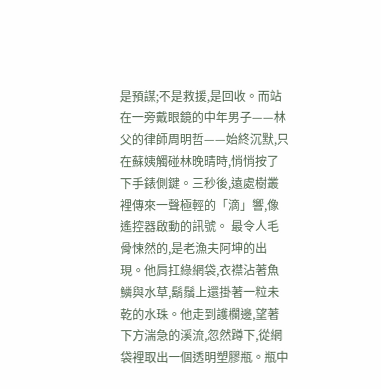是預謀;不是救援,是回收。而站在一旁戴眼鏡的中年男子——林父的律師周明哲——始終沉默,只在蘇姨觸碰林晚晴時,悄悄按了下手錶側鍵。三秒後,遠處樹叢裡傳來一聲極輕的「滴」響,像遙控器啟動的訊號。 最令人毛骨悚然的,是老漁夫阿坤的出現。他肩扛綠網袋,衣襟沾著魚鱗與水草,鬍鬚上還掛著一粒未乾的水珠。他走到護欄邊,望著下方湍急的溪流,忽然蹲下,從網袋裡取出一個透明塑膠瓶。瓶中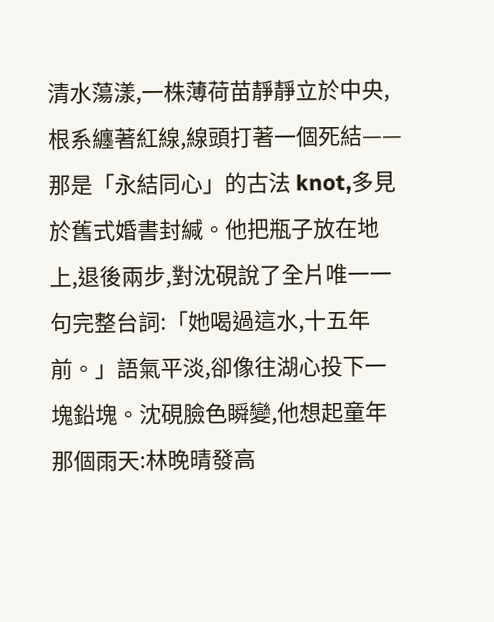清水蕩漾,一株薄荷苗靜靜立於中央,根系纏著紅線,線頭打著一個死結——那是「永結同心」的古法 knot,多見於舊式婚書封緘。他把瓶子放在地上,退後兩步,對沈硯說了全片唯一一句完整台詞:「她喝過這水,十五年前。」語氣平淡,卻像往湖心投下一塊鉛塊。沈硯臉色瞬變,他想起童年那個雨天:林晚晴發高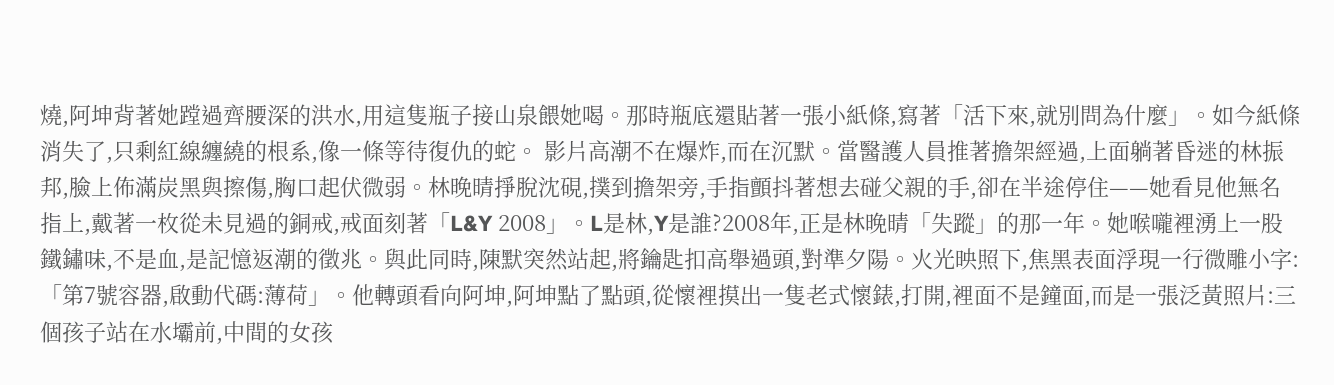燒,阿坤背著她蹚過齊腰深的洪水,用這隻瓶子接山泉餵她喝。那時瓶底還貼著一張小紙條,寫著「活下來,就別問為什麼」。如今紙條消失了,只剩紅線纏繞的根系,像一條等待復仇的蛇。 影片高潮不在爆炸,而在沉默。當醫護人員推著擔架經過,上面躺著昏迷的林振邦,臉上佈滿炭黑與擦傷,胸口起伏微弱。林晚晴掙脫沈硯,撲到擔架旁,手指顫抖著想去碰父親的手,卻在半途停住——她看見他無名指上,戴著一枚從未見過的銅戒,戒面刻著「L&Y 2008」。L是林,Y是誰?2008年,正是林晚晴「失蹤」的那一年。她喉嚨裡湧上一股鐵鏽味,不是血,是記憶返潮的徵兆。與此同時,陳默突然站起,將鑰匙扣高舉過頭,對準夕陽。火光映照下,焦黑表面浮現一行微雕小字:「第7號容器,啟動代碼:薄荷」。他轉頭看向阿坤,阿坤點了點頭,從懷裡摸出一隻老式懷錶,打開,裡面不是鐘面,而是一張泛黃照片:三個孩子站在水壩前,中間的女孩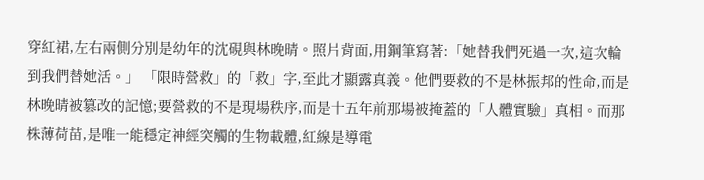穿紅裙,左右兩側分別是幼年的沈硯與林晚晴。照片背面,用鋼筆寫著:「她替我們死過一次,這次輪到我們替她活。」 「限時營救」的「救」字,至此才顯露真義。他們要救的不是林振邦的性命,而是林晚晴被篡改的記憶;要營救的不是現場秩序,而是十五年前那場被掩蓋的「人體實驗」真相。而那株薄荷苗,是唯一能穩定神經突觸的生物載體,紅線是導電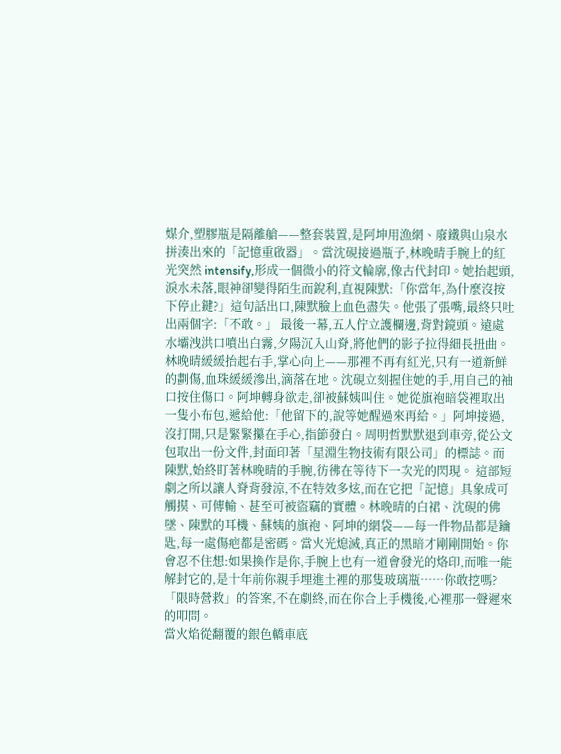媒介,塑膠瓶是隔離艙——整套裝置,是阿坤用漁網、廢鐵與山泉水拼湊出來的「記憶重啟器」。當沈硯接過瓶子,林晚晴手腕上的紅光突然 intensify,形成一個微小的符文輪廓,像古代封印。她抬起頭,淚水未落,眼神卻變得陌生而銳利,直視陳默:「你當年,為什麼沒按下停止鍵?」這句話出口,陳默臉上血色盡失。他張了張嘴,最終只吐出兩個字:「不敢。」 最後一幕,五人佇立護欄邊,背對鏡頭。遠處水壩洩洪口噴出白霧,夕陽沉入山脊,將他們的影子拉得細長扭曲。林晚晴緩緩抬起右手,掌心向上——那裡不再有紅光,只有一道新鮮的劃傷,血珠緩緩滲出,滴落在地。沈硯立刻握住她的手,用自己的袖口按住傷口。阿坤轉身欲走,卻被蘇姨叫住。她從旗袍暗袋裡取出一隻小布包,遞給他:「他留下的,說等她醒過來再給。」阿坤接過,沒打開,只是緊緊攥在手心,指節發白。周明哲默默退到車旁,從公文包取出一份文件,封面印著「星淵生物技術有限公司」的標誌。而陳默,始終盯著林晚晴的手腕,彷彿在等待下一次光的閃現。 這部短劇之所以讓人脊背發涼,不在特效多炫,而在它把「記憶」具象成可觸摸、可傳輸、甚至可被盜竊的實體。林晚晴的白裙、沈硯的佛墜、陳默的耳機、蘇姨的旗袍、阿坤的網袋——每一件物品都是鑰匙,每一處傷疤都是密碼。當火光熄滅,真正的黑暗才剛剛開始。你會忍不住想:如果換作是你,手腕上也有一道會發光的烙印,而唯一能解封它的,是十年前你親手埋進土裡的那隻玻璃瓶……你敢挖嗎?「限時營救」的答案,不在劇終,而在你合上手機後,心裡那一聲遲來的叩問。
當火焰從翻覆的銀色轎車底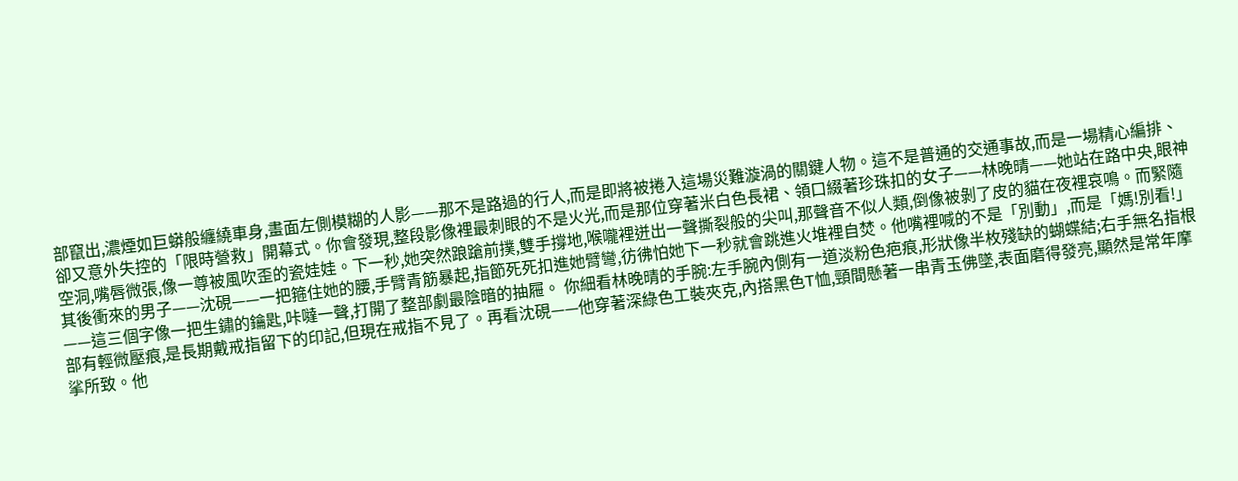部竄出,濃煙如巨蟒般纏繞車身,畫面左側模糊的人影——那不是路過的行人,而是即將被捲入這場災難漩渦的關鍵人物。這不是普通的交通事故,而是一場精心編排、卻又意外失控的「限時營救」開幕式。你會發現,整段影像裡最刺眼的不是火光,而是那位穿著米白色長裙、領口綴著珍珠扣的女子——林晚晴——她站在路中央,眼神空洞,嘴唇微張,像一尊被風吹歪的瓷娃娃。下一秒,她突然踉蹌前撲,雙手撐地,喉嚨裡迸出一聲撕裂般的尖叫,那聲音不似人類,倒像被剝了皮的貓在夜裡哀鳴。而緊隨其後衝來的男子——沈硯——一把箍住她的腰,手臂青筋暴起,指節死死扣進她臂彎,彷彿怕她下一秒就會跳進火堆裡自焚。他嘴裡喊的不是「別動」,而是「媽!別看!」——這三個字像一把生鏽的鑰匙,咔噠一聲,打開了整部劇最陰暗的抽屜。 你細看林晚晴的手腕:左手腕內側有一道淡粉色疤痕,形狀像半枚殘缺的蝴蝶結;右手無名指根部有輕微壓痕,是長期戴戒指留下的印記,但現在戒指不見了。再看沈硯——他穿著深綠色工裝夾克,內搭黑色T恤,頸間懸著一串青玉佛墜,表面磨得發亮,顯然是常年摩挲所致。他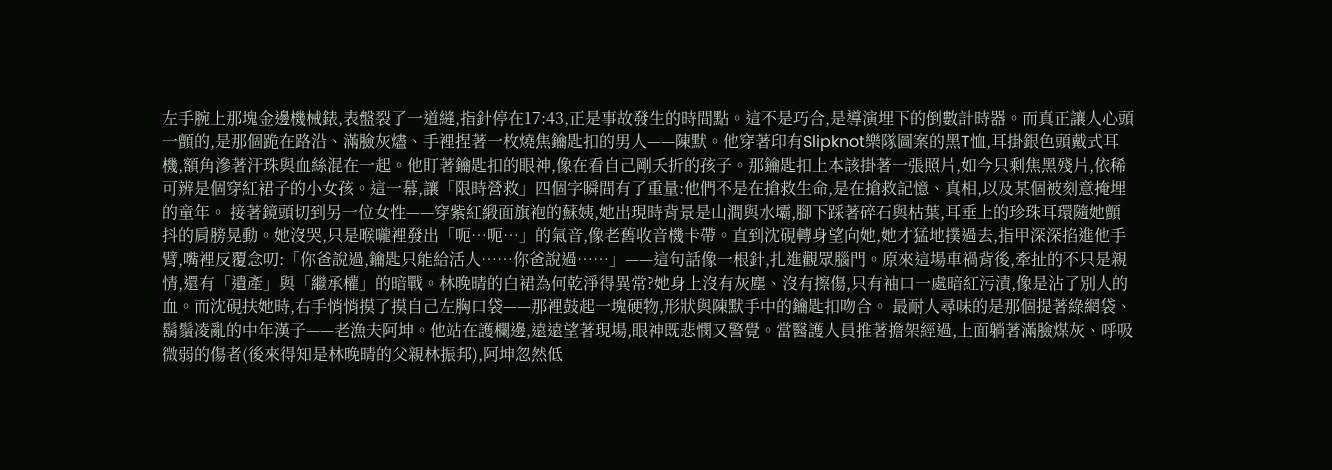左手腕上那塊金邊機械錶,表盤裂了一道縫,指針停在17:43,正是事故發生的時間點。這不是巧合,是導演埋下的倒數計時器。而真正讓人心頭一顫的,是那個跪在路沿、滿臉灰燼、手裡捏著一枚燒焦鑰匙扣的男人——陳默。他穿著印有Slipknot樂隊圖案的黑T恤,耳掛銀色頭戴式耳機,額角滲著汗珠與血絲混在一起。他盯著鑰匙扣的眼神,像在看自己剛夭折的孩子。那鑰匙扣上本該掛著一張照片,如今只剩焦黑殘片,依稀可辨是個穿紅裙子的小女孩。這一幕,讓「限時營救」四個字瞬間有了重量:他們不是在搶救生命,是在搶救記憶、真相,以及某個被刻意掩埋的童年。 接著鏡頭切到另一位女性——穿紫紅緞面旗袍的蘇姨,她出現時背景是山澗與水壩,腳下踩著碎石與枯葉,耳垂上的珍珠耳環隨她顫抖的肩膀晃動。她沒哭,只是喉嚨裡發出「呃…呃…」的氣音,像老舊收音機卡帶。直到沈硯轉身望向她,她才猛地撲過去,指甲深深掐進他手臂,嘴裡反覆念叨:「你爸說過,鑰匙只能給活人……你爸說過……」——這句話像一根針,扎進觀眾腦門。原來這場車禍背後,牽扯的不只是親情,還有「遺產」與「繼承權」的暗戰。林晚晴的白裙為何乾淨得異常?她身上沒有灰塵、沒有擦傷,只有袖口一處暗紅污漬,像是沾了別人的血。而沈硯扶她時,右手悄悄摸了摸自己左胸口袋——那裡鼓起一塊硬物,形狀與陳默手中的鑰匙扣吻合。 最耐人尋味的是那個提著綠網袋、鬍鬚凌亂的中年漢子——老漁夫阿坤。他站在護欄邊,遠遠望著現場,眼神既悲憫又警覺。當醫護人員推著擔架經過,上面躺著滿臉煤灰、呼吸微弱的傷者(後來得知是林晚晴的父親林振邦),阿坤忽然低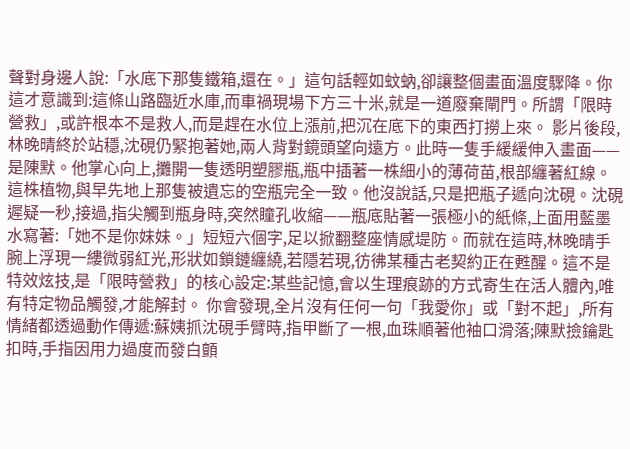聲對身邊人說:「水底下那隻鐵箱,還在。」這句話輕如蚊蚋,卻讓整個畫面溫度驟降。你這才意識到:這條山路臨近水庫,而車禍現場下方三十米,就是一道廢棄閘門。所謂「限時營救」,或許根本不是救人,而是趕在水位上漲前,把沉在底下的東西打撈上來。 影片後段,林晚晴終於站穩,沈硯仍緊抱著她,兩人背對鏡頭望向遠方。此時一隻手緩緩伸入畫面——是陳默。他掌心向上,攤開一隻透明塑膠瓶,瓶中插著一株細小的薄荷苗,根部纏著紅線。這株植物,與早先地上那隻被遺忘的空瓶完全一致。他沒說話,只是把瓶子遞向沈硯。沈硯遲疑一秒,接過,指尖觸到瓶身時,突然瞳孔收縮——瓶底貼著一張極小的紙條,上面用藍墨水寫著:「她不是你妹妹。」短短六個字,足以掀翻整座情感堤防。而就在這時,林晚晴手腕上浮現一縷微弱紅光,形狀如鎖鏈纏繞,若隱若現,彷彿某種古老契約正在甦醒。這不是特效炫技,是「限時營救」的核心設定:某些記憶,會以生理痕跡的方式寄生在活人體內,唯有特定物品觸發,才能解封。 你會發現,全片沒有任何一句「我愛你」或「對不起」,所有情緒都透過動作傳遞:蘇姨抓沈硯手臂時,指甲斷了一根,血珠順著他袖口滑落;陳默撿鑰匙扣時,手指因用力過度而發白顫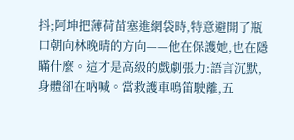抖;阿坤把薄荷苗塞進網袋時,特意避開了瓶口朝向林晚晴的方向——他在保護她,也在隱瞞什麼。這才是高級的戲劇張力:語言沉默,身體卻在吶喊。當救護車鳴笛駛離,五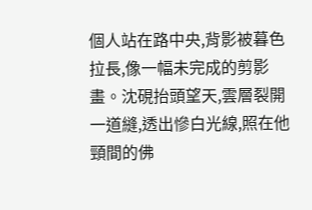個人站在路中央,背影被暮色拉長,像一幅未完成的剪影畫。沈硯抬頭望天,雲層裂開一道縫,透出慘白光線,照在他頸間的佛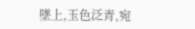墜上,玉色泛青,宛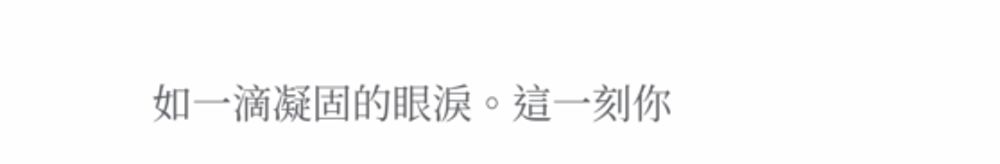如一滴凝固的眼淚。這一刻你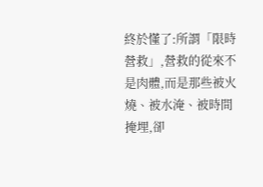終於懂了:所謂「限時營救」,營救的從來不是肉體,而是那些被火燒、被水淹、被時間掩埋,卻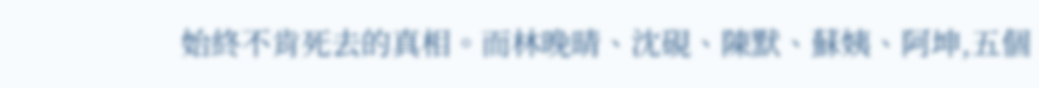始終不肯死去的真相。而林晚晴、沈硯、陳默、蘇姨、阿坤,五個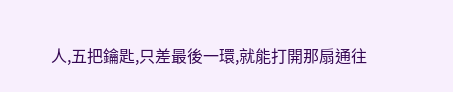人,五把鑰匙,只差最後一環,就能打開那扇通往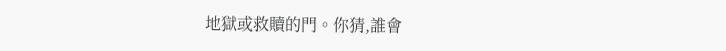地獄或救贖的門。你猜,誰會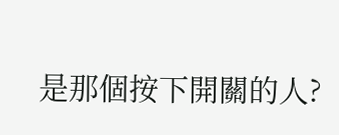是那個按下開關的人?